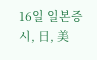16일 일본증시, 日, 美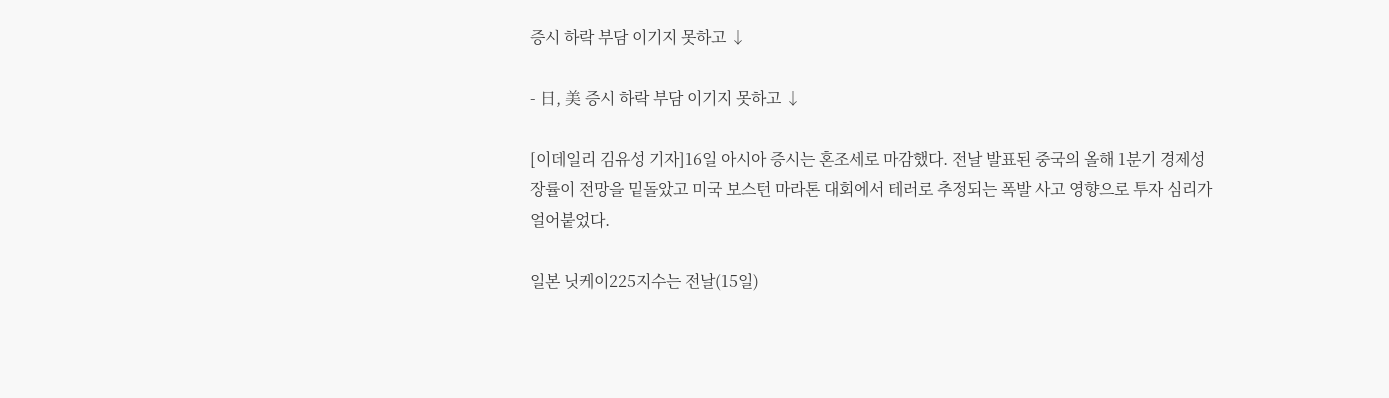증시 하락 부담 이기지 못하고 ↓

- 日, 美 증시 하락 부담 이기지 못하고 ↓

[이데일리 김유성 기자]16일 아시아 증시는 혼조세로 마감했다. 전날 발표된 중국의 올해 1분기 경제성장률이 전망을 밑돌았고 미국 보스턴 마라톤 대회에서 테러로 추정되는 폭발 사고 영향으로 투자 심리가 얼어붙었다.

일본 닛케이225지수는 전날(15일)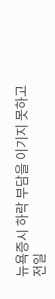뉴욕증시 하락 부담을 이기지 못하고 전일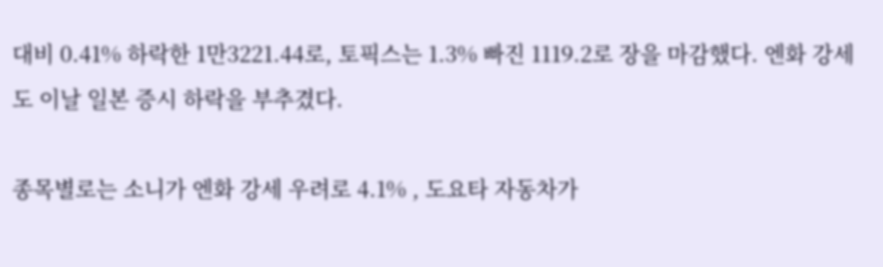대비 0.41% 하락한 1만3221.44로, 토픽스는 1.3% 빠진 1119.2로 장을 마감했다. 엔화 강세도 이날 일본 증시 하락을 부추겼다.

종목별로는 소니가 엔화 강세 우려로 4.1% , 도요타 자동차가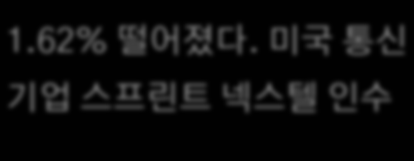1.62% 떨어졌다. 미국 통신기업 스프린트 넥스텔 인수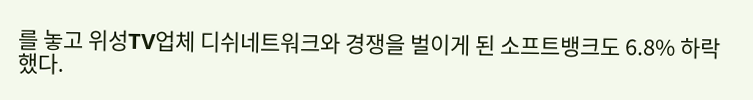를 놓고 위성TV업체 디쉬네트워크와 경쟁을 벌이게 된 소프트뱅크도 6.8% 하락했다.